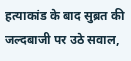हत्याकांड के बाद सुब्रत की जल्दबाजी पर उठे सवाल,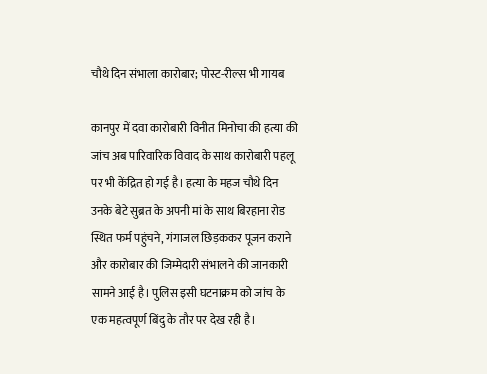चौथे दिन संभाला कारोबार; पोस्ट-रील्स भी गायब

कानपुर में दवा कारोबारी विनीत मिनोचा की हत्या की जांच अब पारिवारिक विवाद के साथ कारोबारी पहलू पर भी केंद्रित हो गई है। हत्या के महज चौथे दिन उनके बेटे सुब्रत के अपनी मां के साथ बिरहाना रोड स्थित फर्म पहुंचने, गंगाजल छिड़ककर पूजन कराने और कारोबार की जिम्मेदारी संभालने की जानकारी सामने आई है। पुलिस इसी घटनाक्रम को जांच के एक महत्वपूर्ण बिंदु के तौर पर देख रही है।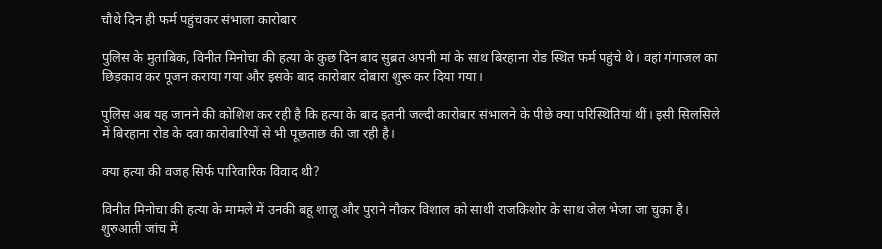चौथे दिन ही फर्म पहुंचकर संभाला कारोबार

पुलिस के मुताबिक, विनीत मिनोचा की हत्या के कुछ दिन बाद सुब्रत अपनी मां के साथ बिरहाना रोड स्थित फर्म पहुंचे थे। वहां गंगाजल का छिड़काव कर पूजन कराया गया और इसके बाद कारोबार दोबारा शुरू कर दिया गया।

पुलिस अब यह जानने की कोशिश कर रही है कि हत्या के बाद इतनी जल्दी कारोबार संभालने के पीछे क्या परिस्थितियां थीं। इसी सिलसिले में बिरहाना रोड के दवा कारोबारियों से भी पूछताछ की जा रही है।

क्या हत्या की वजह सिर्फ पारिवारिक विवाद थी?

विनीत मिनोचा की हत्या के मामले में उनकी बहू शालू और पुराने नौकर विशाल को साथी राजकिशोर के साथ जेल भेजा जा चुका है। शुरुआती जांच में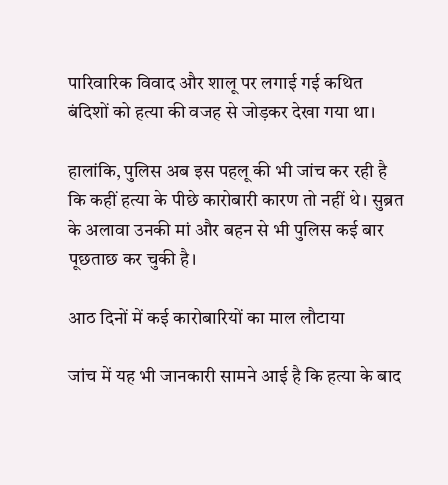पारिवारिक विवाद और शालू पर लगाई गई कथित बंदिशों को हत्या की वजह से जोड़कर देखा गया था।

हालांकि, पुलिस अब इस पहलू की भी जांच कर रही है कि कहीं हत्या के पीछे कारोबारी कारण तो नहीं थे। सुब्रत के अलावा उनकी मां और बहन से भी पुलिस कई बार पूछताछ कर चुकी है।

आठ दिनों में कई कारोबारियों का माल लौटाया

जांच में यह भी जानकारी सामने आई है कि हत्या के बाद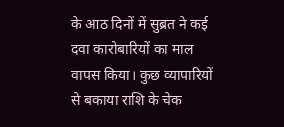के आठ दिनों में सुब्रत ने कई दवा कारोबारियों का माल वापस किया। कुछ व्यापारियों से बकाया राशि के चेक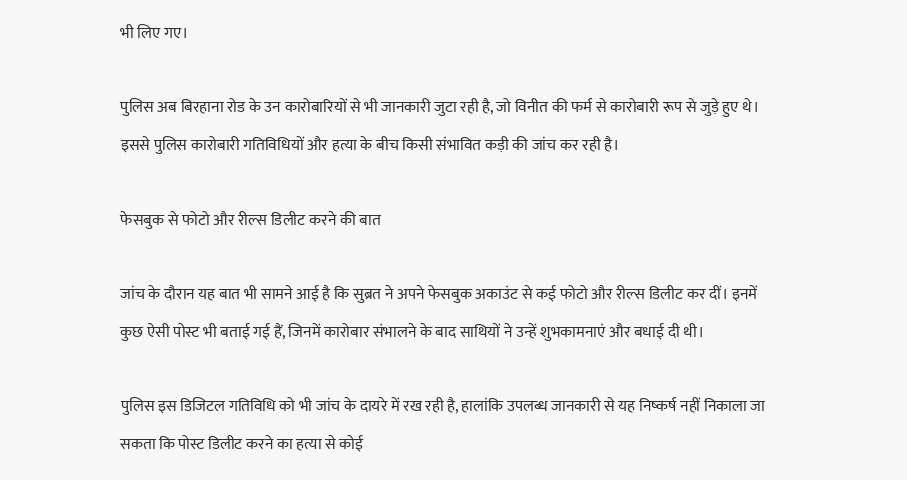भी लिए गए।

पुलिस अब बिरहाना रोड के उन कारोबारियों से भी जानकारी जुटा रही है, जो विनीत की फर्म से कारोबारी रूप से जुड़े हुए थे। इससे पुलिस कारोबारी गतिविधियों और हत्या के बीच किसी संभावित कड़ी की जांच कर रही है।

फेसबुक से फोटो और रील्स डिलीट करने की बात

जांच के दौरान यह बात भी सामने आई है कि सुब्रत ने अपने फेसबुक अकाउंट से कई फोटो और रील्स डिलीट कर दीं। इनमें कुछ ऐसी पोस्ट भी बताई गई हैं, जिनमें कारोबार संभालने के बाद साथियों ने उन्हें शुभकामनाएं और बधाई दी थी।

पुलिस इस डिजिटल गतिविधि को भी जांच के दायरे में रख रही है, हालांकि उपलब्ध जानकारी से यह निष्कर्ष नहीं निकाला जा सकता कि पोस्ट डिलीट करने का हत्या से कोई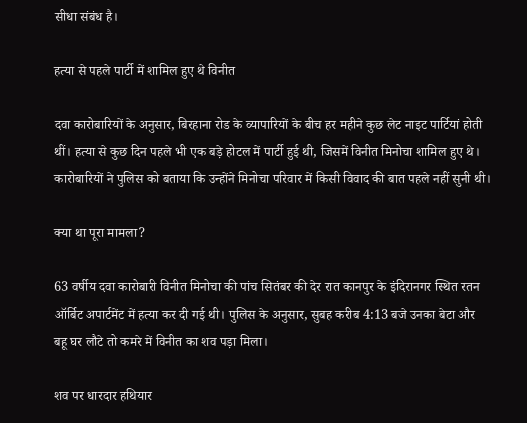सीधा संबंध है।

हत्या से पहले पार्टी में शामिल हुए थे विनीत

दवा कारोबारियों के अनुसार, बिरहाना रोड के व्यापारियों के बीच हर महीने कुछ लेट नाइट पार्टियां होती थीं। हत्या से कुछ दिन पहले भी एक बड़े होटल में पार्टी हुई थी, जिसमें विनीत मिनोचा शामिल हुए थे। कारोबारियों ने पुलिस को बताया कि उन्होंने मिनोचा परिवार में किसी विवाद की बात पहले नहीं सुनी थी।

क्या था पूरा मामला?

63 वर्षीय दवा कारोबारी विनीत मिनोचा की पांच सितंबर की देर रात कानपुर के इंदिरानगर स्थित रतन ऑर्बिट अपार्टमेंट में हत्या कर दी गई थी। पुलिस के अनुसार, सुबह करीब 4:13 बजे उनका बेटा और बहू घर लौटे तो कमरे में विनीत का शव पड़ा मिला।

शव पर धारदार हथियार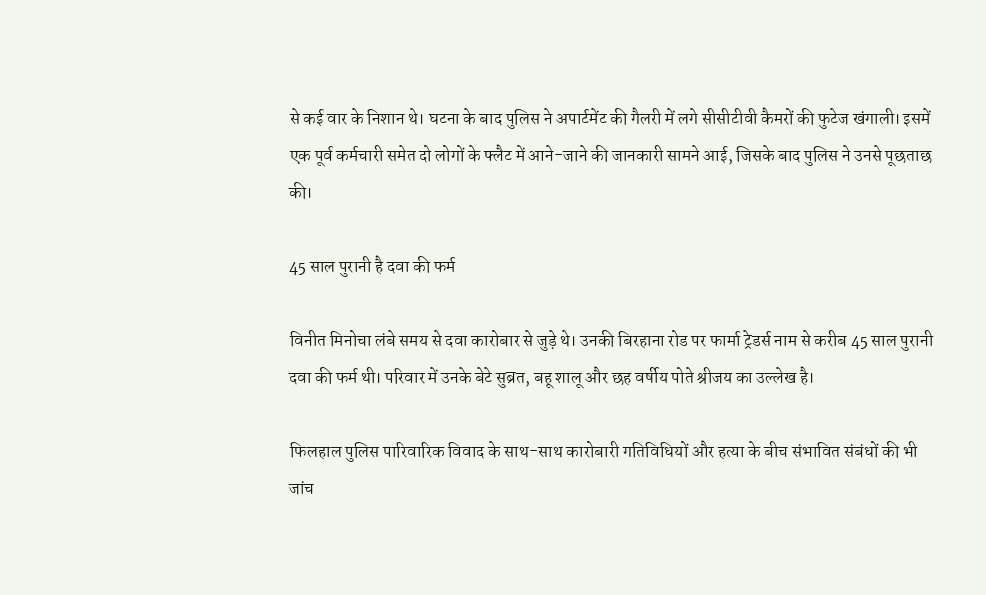से कई वार के निशान थे। घटना के बाद पुलिस ने अपार्टमेंट की गैलरी में लगे सीसीटीवी कैमरों की फुटेज खंगाली। इसमें एक पूर्व कर्मचारी समेत दो लोगों के फ्लैट में आने-जाने की जानकारी सामने आई, जिसके बाद पुलिस ने उनसे पूछताछ की।

45 साल पुरानी है दवा की फर्म

विनीत मिनोचा लंबे समय से दवा कारोबार से जुड़े थे। उनकी बिरहाना रोड पर फार्मा ट्रेडर्स नाम से करीब 45 साल पुरानी दवा की फर्म थी। परिवार में उनके बेटे सुब्रत, बहू शालू और छह वर्षीय पोते श्रीजय का उल्लेख है।

फिलहाल पुलिस पारिवारिक विवाद के साथ-साथ कारोबारी गतिविधियों और हत्या के बीच संभावित संबंधों की भी जांच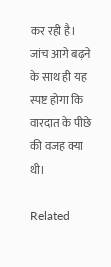कर रही है। जांच आगे बढ़ने के साथ ही यह स्पष्ट होगा कि वारदात के पीछे की वजह क्या थी।

Related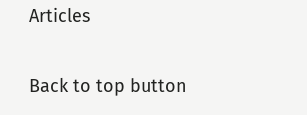Articles

Back to top button